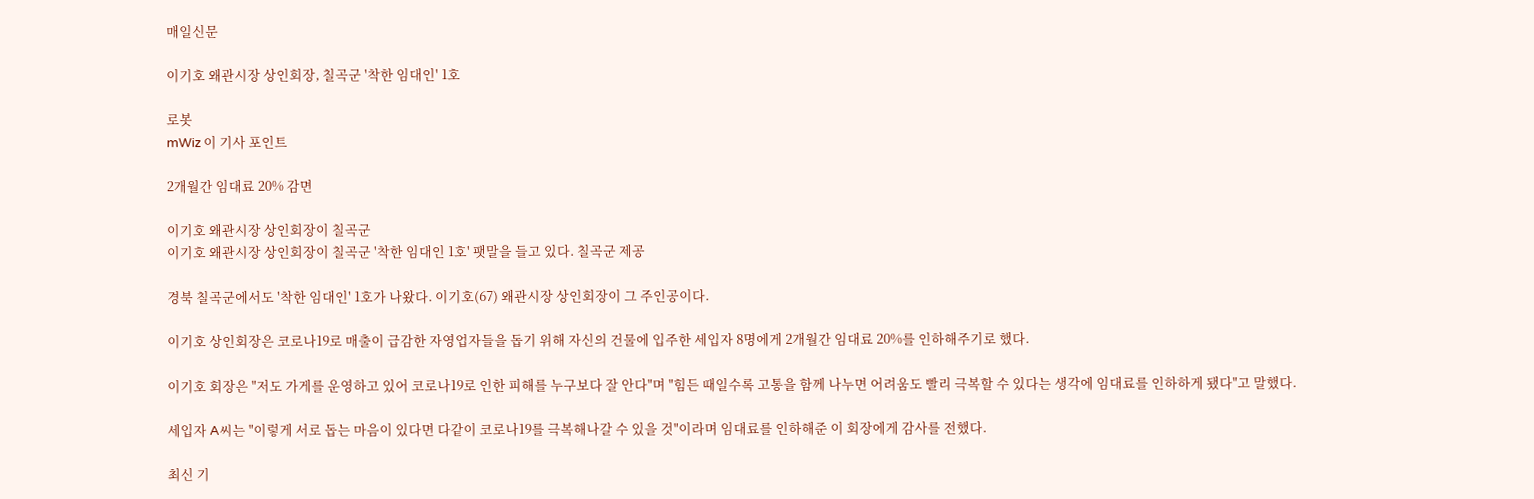매일신문

이기호 왜관시장 상인회장, 칠곡군 '착한 임대인' 1호

로봇
mWiz 이 기사 포인트

2개월간 임대료 20% 감면

이기호 왜관시장 상인회장이 칠곡군
이기호 왜관시장 상인회장이 칠곡군 '착한 임대인 1호' 팻말을 들고 있다. 칠곡군 제공

경북 칠곡군에서도 '착한 임대인' 1호가 나왔다. 이기호(67) 왜관시장 상인회장이 그 주인공이다.

이기호 상인회장은 코로나19로 매출이 급감한 자영업자들을 돕기 위해 자신의 건물에 입주한 세입자 8명에게 2개월간 임대료 20%를 인하해주기로 했다.

이기호 회장은 "저도 가게를 운영하고 있어 코로나19로 인한 피해를 누구보다 잘 안다"며 "힘든 때일수록 고통을 함께 나누면 어려움도 빨리 극복할 수 있다는 생각에 임대료를 인하하게 됐다"고 말했다.

세입자 A씨는 "이렇게 서로 돕는 마음이 있다면 다같이 코로나19를 극복해나갈 수 있을 것"이라며 임대료를 인하해준 이 회장에게 감사를 전했다.

최신 기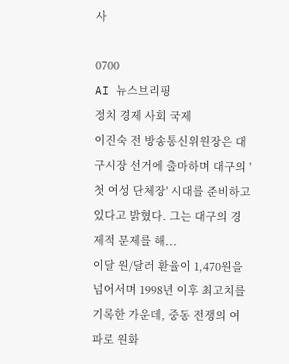사

0700
AI 뉴스브리핑
정치 경제 사회 국제
이진숙 전 방송통신위원장은 대구시장 선거에 출마하며 대구의 '첫 여성 단체장' 시대를 준비하고 있다고 밝혔다. 그는 대구의 경제적 문제를 해...
이달 원/달러 환율이 1,470원을 넘어서며 1998년 이후 최고치를 기록한 가운데, 중동 전쟁의 여파로 원화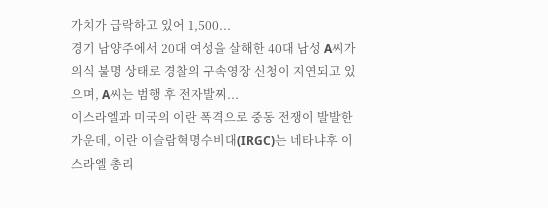가치가 급락하고 있어 1,500...
경기 남양주에서 20대 여성을 살해한 40대 남성 A씨가 의식 불명 상태로 경찰의 구속영장 신청이 지연되고 있으며, A씨는 범행 후 전자발찌...
이스라엘과 미국의 이란 폭격으로 중동 전쟁이 발발한 가운데, 이란 이슬람혁명수비대(IRGC)는 네타냐후 이스라엘 총리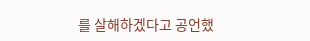를 살해하겠다고 공언했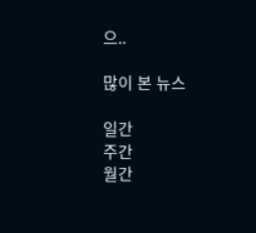으..

많이 본 뉴스

일간
주간
월간